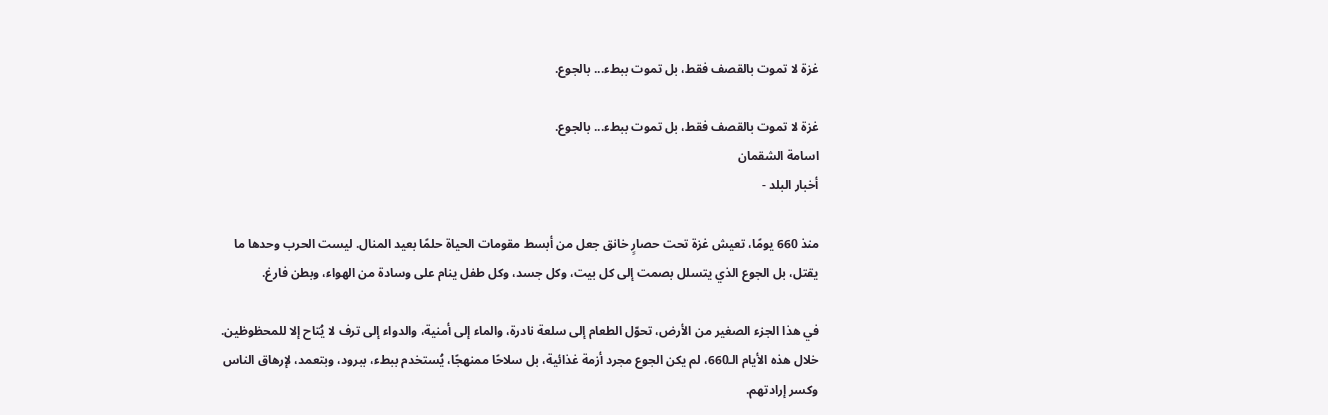غزة لا تموت بالقصف فقط، بل تموت ببطء... بالجوع.

غزة لا تموت بالقصف فقط، بل تموت ببطء... بالجوع.
اسامة الشقمان
أخبار البلد -

منذ 660 يومًا، تعيش غزة تحت حصارٍ خانق جعل من أبسط مقومات الحياة حلمًا بعيد المنال. ليست الحرب وحدها ما يقتل، بل الجوع الذي يتسلل بصمت إلى كل بيت، وكل جسد، وكل طفل ينام على وسادة من الهواء، وبطن فارغ.

في هذا الجزء الصغير من الأرض، تحوّل الطعام إلى سلعة نادرة، والماء إلى أمنية، والدواء إلى ترف لا يُتاح إلا للمحظوظين. خلال هذه الأيام الـ660، لم يكن الجوع مجرد أزمة غذائية، بل سلاحًا ممنهجًا، يُستخدم ببطء، ببرود، وبتعمد، لإرهاق الناس وكسر إرادتهم.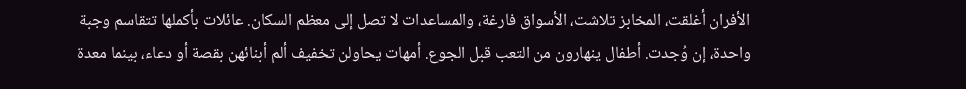الأفران أغلقت، المخابز تلاشت، الأسواق فارغة، والمساعدات لا تصل إلى معظم السكان. عائلات بأكملها تتقاسم وجبة واحدة، إن وُجدت. أطفال ينهارون من التعب قبل الجوع. أمهات يحاولن تخفيف ألم أبنائهن بقصة أو دعاء، بينما معدة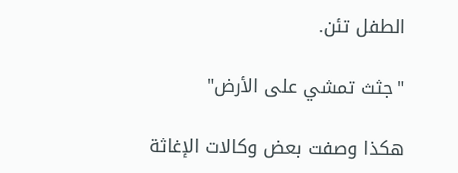الطفل تئن.

"جثث تمشي على الأرض"

هكذا وصفت بعض وكالات الإغاثة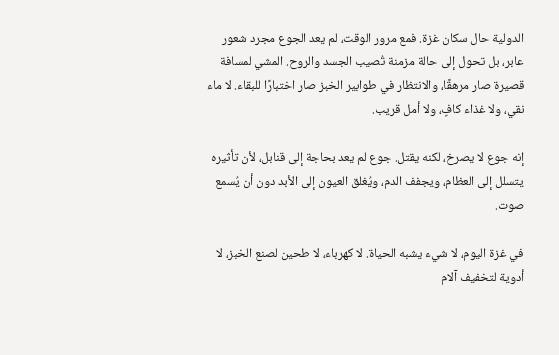الدولية حال سكان غزة. فمع مرور الوقت، لم يعد الجوع مجرد شعور عابر، بل تحول إلى حالة مزمنة تُصيب الجسد والروح. المشي لمسافة قصيرة صار مرهقًا، والانتظار في طوابير الخبز صار اختبارًا للبقاء. لا ماء نقي، ولا غذاء كافٍ، ولا أمل قريب.

إنه جوع لا يصرخ، لكنه يقتل. جوع لم يعد بحاجة إلى قنابل، لأن تأثيره يتسلل إلى العظام، ويجفف الدم، ويُغلق العيون إلى الأبد دون أن يُسمع صوت.

في غزة اليوم، لا شيء يشبه الحياة. لا كهرباء، لا طحين لصنع الخبز، لا أدوية لتخفيف آلام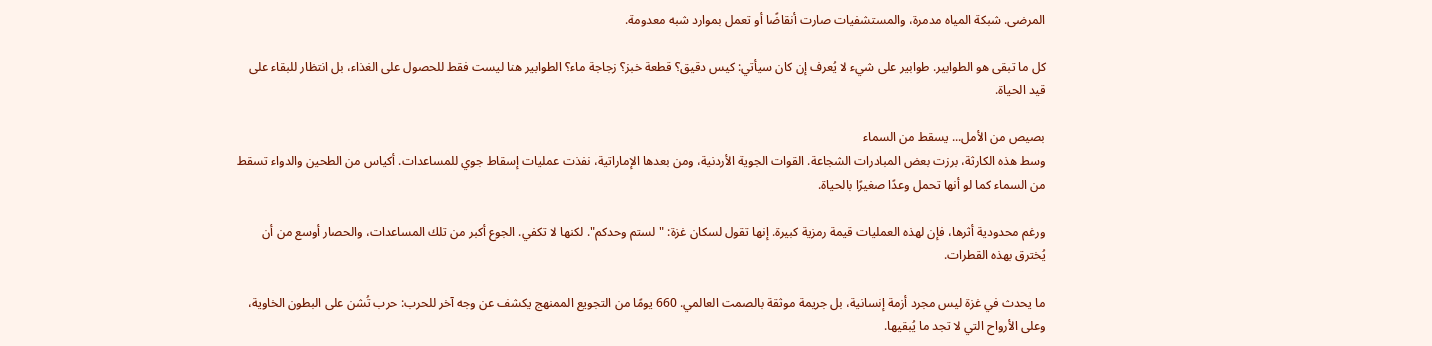المرضى. شبكة المياه مدمرة، والمستشفيات صارت أنقاضًا أو تعمل بموارد شبه معدومة.

كل ما تبقى هو الطوابير. طوابير على شيء لا يُعرف إن كان سيأتي: كيس دقيق؟ قطعة خبز؟ زجاجة ماء؟ الطوابير هنا ليست فقط للحصول على الغذاء، بل انتظار للبقاء على قيد الحياة.

بصيص من الأمل... يسقط من السماء
وسط هذه الكارثة، برزت بعض المبادرات الشجاعة. القوات الجوية الأردنية، ومن بعدها الإماراتية، نفذت عمليات إسقاط جوي للمساعدات. أكياس من الطحين والدواء تسقط من السماء كما لو أنها تحمل وعدًا صغيرًا بالحياة.

ورغم محدودية أثرها، فإن لهذه العمليات قيمة رمزية كبيرة. إنها تقول لسكان غزة: "لستم وحدكم". لكنها لا تكفي. الجوع أكبر من تلك المساعدات، والحصار أوسع من أن يُخترق بهذه القطرات.

ما يحدث في غزة ليس مجرد أزمة إنسانية، بل جريمة موثقة بالصمت العالمي. 660 يومًا من التجويع الممنهج يكشف عن وجه آخر للحرب: حرب تُشن على البطون الخاوية، وعلى الأرواح التي لا تجد ما يُبقيها.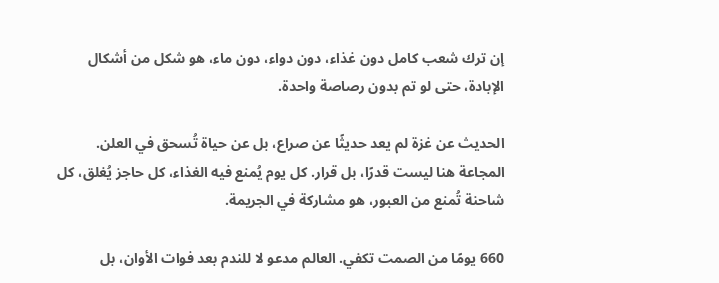إن ترك شعب كامل دون غذاء، دون دواء، دون ماء، هو شكل من أشكال الإبادة، حتى لو تم بدون رصاصة واحدة.

الحديث عن غزة لم يعد حديثًا عن صراع، بل عن حياة تُسحق في العلن. المجاعة هنا ليست قدرًا، بل قرار. كل يوم يُمنع فيه الغذاء، كل حاجز يُغلق، كل شاحنة تُمنع من العبور، هو مشاركة في الجريمة.

660 يومًا من الصمت تكفي. العالم مدعو لا للندم بعد فوات الأوان، بل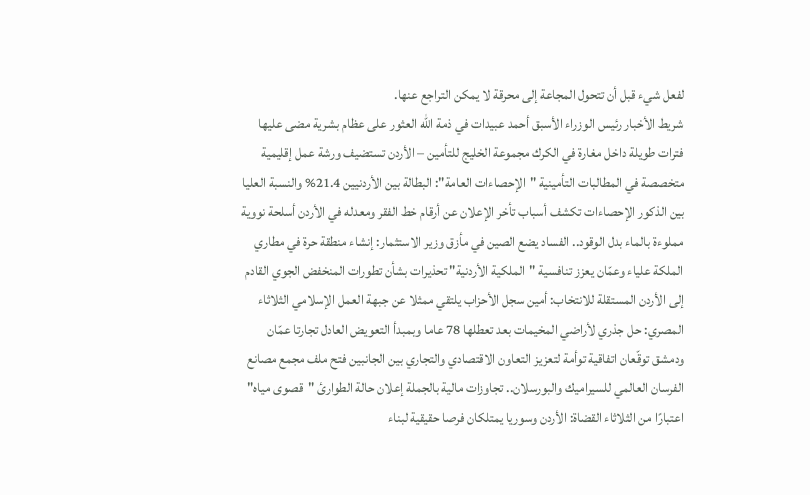لفعل شيء قبل أن تتحول المجاعة إلى محرقة لا يمكن التراجع عنها.
شريط الأخبار رئيس الوزراء الأسبق أحمد عبيدات في ذمة الله العثور على عظام بشرية مضى عليها فترات طويلة داخل مغارة في الكرك مجموعة الخليج للتأمين – الأردن تستضيف ورشة عمل إقليمية متخصصة في المطالبات التأمينية "الإحصاءات العامة": البطالة بين الأردنيين 21.4% والنسبة العليا بين الذكور الإحصاءات تكشف أسباب تأخر الإعلان عن أرقام خط الفقر ومعدله في الأردن أسلحة نووية مملوءة بالماء بدل الوقود.. الفساد يضع الصين في مأزق وزير الاستثمار: إنشاء منطقة حرة في مطاري الملكة علياء وعمّان يعزز تنافسية "الملكية الأردنية" تحذيرات بشأن تطورات المنخفض الجوي القادم إلى الأردن المستقلة للانتخاب: أمين سجل الأحزاب يلتقي ممثلا عن جبهة العمل الإسلامي الثلاثاء المصري: حل جذري لأراضي المخيمات بعد تعطلها 78 عاما وبمبدأ التعويض العادل تجارتا عمّان ودمشق توقّعان اتفاقية توأمة لتعزيز التعاون الاقتصادي والتجاري بين الجانبين فتح ملف مجمع مصانع الفرسان العالمي للسيراميك والبورسلان.. تجاوزات مالية بالجملة إعلان حالة الطوارئ "قصوى مياه" اعتبارًا من الثلاثاء القضاة: الأردن وسوريا يمتلكان فرصا حقيقية لبناء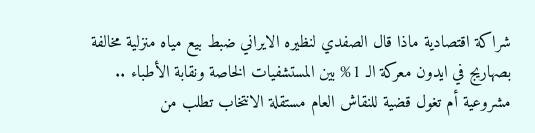شراكة اقتصادية ماذا قال الصفدي لنظيره الايراني ضبط بيع مياه منزلية مخالفة بصهاريج في ايدون معركة الـ 1% بين المستشفيات الخاصة ونقابة الأطباء .. مشروعية أم تغول قضية للنقاش العام مستقلة الانتخاب تطلب من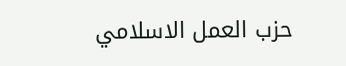حزب العمل الاسلامي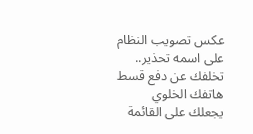عكس تصويب النظام على اسمه تحذير.. تخلفك عن دفع قسط هاتفك الخلوي يجعلك على القائمة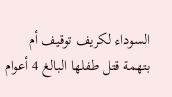السوداء لكريف توقيف أم بتهمة قتل طفلها البالغ 4 أعوام